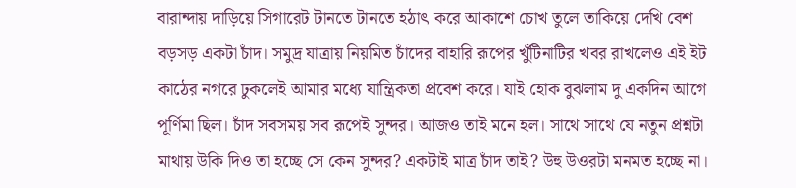বারান্দায় দাড়িয়ে সিগারেট টানতে টানতে হঠাৎ করে আকাশে চোখ তুলে তাকিয়ে দেখি বেশ বড়সড় একটা চাঁদ। সমুদ্র যাত্রায় নিয়মিত চাঁদের বাহারি রূপের খুঁটিনাটির খবর রাখলেও এই ইট কাঠের নগরে ঢুকলেই আমার মধ্যে যান্ত্রিকতা প্রবেশ করে। যাই হোক বুঝলাম দু একদিন আগে পূর্ণিমা ছিল। চাঁদ সবসময় সব রূপেই সুন্দর। আজও তাই মনে হল। সাথে সাথে যে নতুন প্রশ্নটা মাথায় উকি দিও তা হচ্ছে সে কেন সুন্দর? একটাই মাত্র চাঁদ তাই? উহু উওরটা মনমত হচ্ছে না।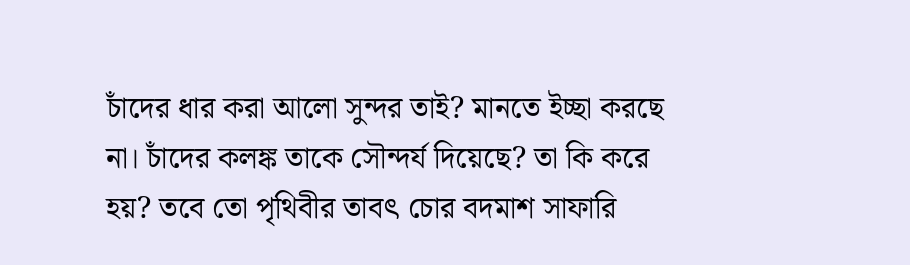চাঁদের ধার করা আলো সুন্দর তাই? মানতে ইচ্ছা করছে না। চাঁদের কলঙ্ক তাকে সৌন্দর্য দিয়েছে? তা কি করে হয়? তবে তো পৃথিবীর তাবৎ চোর বদমাশ সাফারি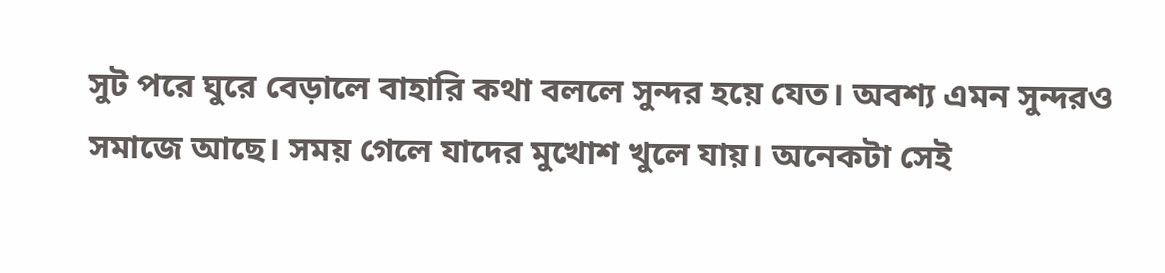সুট পরে ঘুরে বেড়ালে বাহারি কথা বললে সুন্দর হয়ে যেত। অবশ্য এমন সুন্দরও সমাজে আছে। সময় গেলে যাদের মুখোশ খুলে যায়। অনেকটা সেই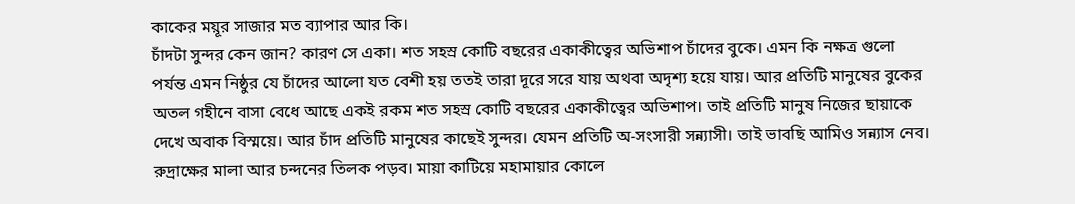কাকের ময়ূর সাজার মত ব্যাপার আর কি।
চাঁদটা সুন্দর কেন জান? কারণ সে একা। শত সহস্র কোটি বছরের একাকীত্বের অভিশাপ চাঁদের বুকে। এমন কি নক্ষত্র গুলো পর্যন্ত এমন নিষ্ঠুর যে চাঁদের আলো যত বেশী হয় ততই তারা দূরে সরে যায় অথবা অদৃশ্য হয়ে যায়। আর প্রতিটি মানুষের বুকের অতল গহীনে বাসা বেধে আছে একই রকম শত সহস্র কোটি বছরের একাকীত্বের অভিশাপ। তাই প্রতিটি মানুষ নিজের ছায়াকে দেখে অবাক বিস্ময়ে। আর চাঁদ প্রতিটি মানুষের কাছেই সুন্দর। যেমন প্রতিটি অ-সংসারী সন্ন্যাসী। তাই ভাবছি আমিও সন্ন্যাস নেব। রুদ্রাক্ষের মালা আর চন্দনের তিলক পড়ব। মায়া কাটিয়ে মহামায়ার কোলে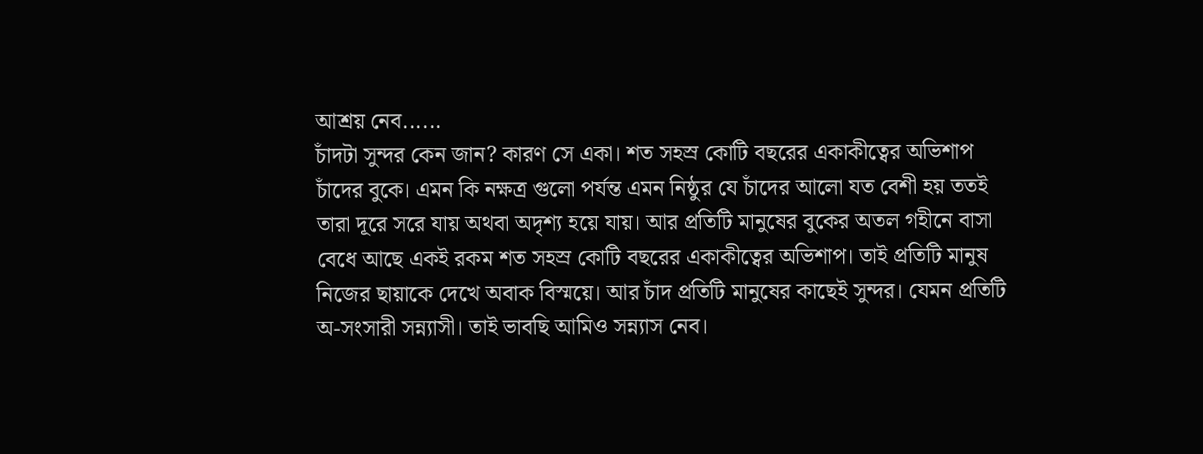আশ্রয় নেব......
চাঁদটা সুন্দর কেন জান? কারণ সে একা। শত সহস্র কোটি বছরের একাকীত্বের অভিশাপ চাঁদের বুকে। এমন কি নক্ষত্র গুলো পর্যন্ত এমন নিষ্ঠুর যে চাঁদের আলো যত বেশী হয় ততই তারা দূরে সরে যায় অথবা অদৃশ্য হয়ে যায়। আর প্রতিটি মানুষের বুকের অতল গহীনে বাসা বেধে আছে একই রকম শত সহস্র কোটি বছরের একাকীত্বের অভিশাপ। তাই প্রতিটি মানুষ নিজের ছায়াকে দেখে অবাক বিস্ময়ে। আর চাঁদ প্রতিটি মানুষের কাছেই সুন্দর। যেমন প্রতিটি অ-সংসারী সন্ন্যাসী। তাই ভাবছি আমিও সন্ন্যাস নেব।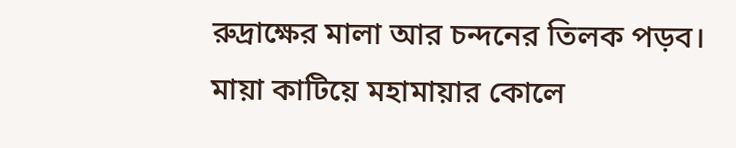রুদ্রাক্ষের মালা আর চন্দনের তিলক পড়ব। মায়া কাটিয়ে মহামায়ার কোলে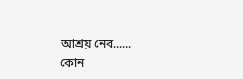আশ্রয় নেব......
কোন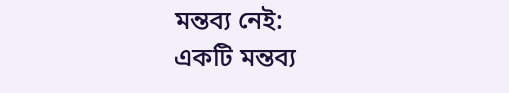মন্তব্য নেই:
একটি মন্তব্য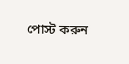পোস্ট করুন